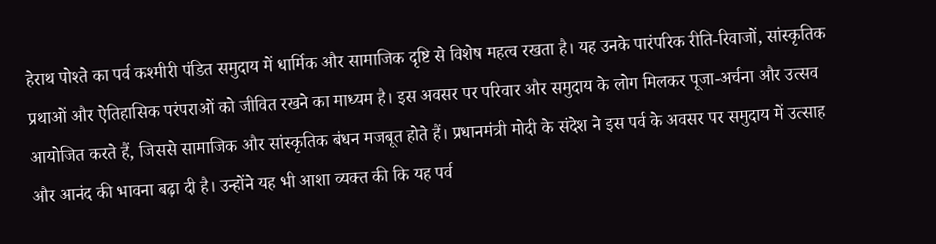हेराथ पोश्ते का पर्व कश्मीरी पंडित समुदाय में धार्मिक और सामाजिक दृष्टि से विशेष महत्व रखता है। यह उनके पारंपरिक रीति-रिवाजों, सांस्कृतिक प्रथाओं और ऐतिहासिक परंपराओं को जीवित रखने का माध्यम है। इस अवसर पर परिवार और समुदाय के लोग मिलकर पूजा-अर्चना और उत्सव आयोजित करते हैं, जिससे सामाजिक और सांस्कृतिक बंधन मजबूत होते हैं। प्रधानमंत्री मोदी के संदेश ने इस पर्व के अवसर पर समुदाय में उत्साह और आनंद की भावना बढ़ा दी है। उन्होंने यह भी आशा व्यक्त की कि यह पर्व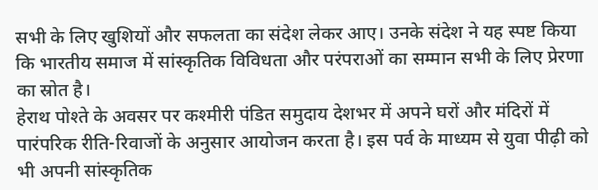सभी के लिए खुशियों और सफलता का संदेश लेकर आए। उनके संदेश ने यह स्पष्ट किया कि भारतीय समाज में सांस्कृतिक विविधता और परंपराओं का सम्मान सभी के लिए प्रेरणा का स्रोत है।
हेराथ पोश्ते के अवसर पर कश्मीरी पंडित समुदाय देशभर में अपने घरों और मंदिरों में पारंपरिक रीति-रिवाजों के अनुसार आयोजन करता है। इस पर्व के माध्यम से युवा पीढ़ी को भी अपनी सांस्कृतिक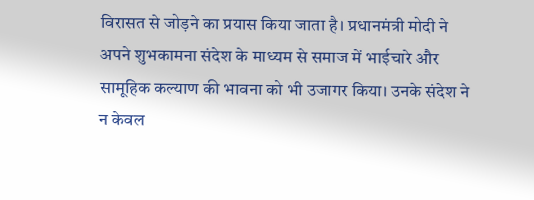विरासत से जोड़ने का प्रयास किया जाता है। प्रधानमंत्री मोदी ने अपने शुभकामना संदेश के माध्यम से समाज में भाईचारे और सामूहिक कल्याण की भावना को भी उजागर किया। उनके संदेश ने न केवल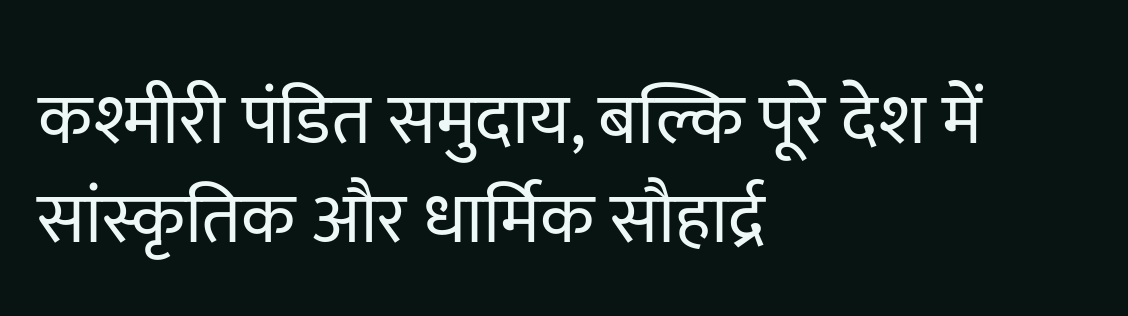कश्मीरी पंडित समुदाय, बल्कि पूरे देश में सांस्कृतिक और धार्मिक सौहार्द्र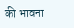की भावना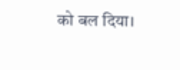को बल दिया।